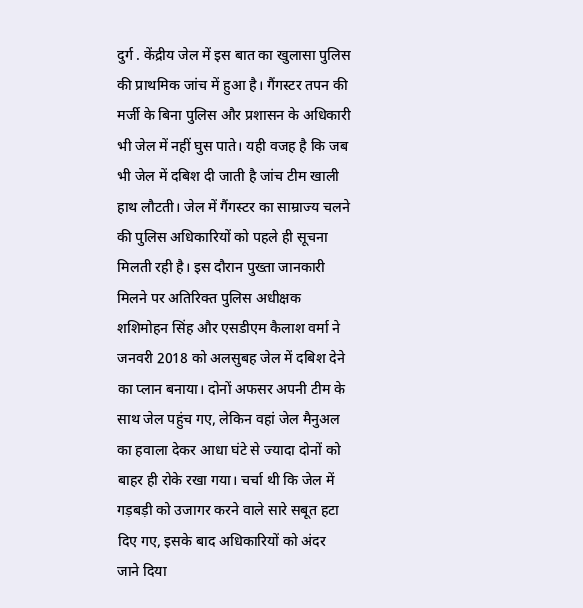दुर्ग . केंद्रीय जेल में इस बात का खुलासा पुलिस की प्राथमिक जांच में हुआ है। गैंगस्टर तपन की मर्जी के बिना पुलिस और प्रशासन के अधिकारी भी जेल में नहीं घुस पाते। यही वजह है कि जब भी जेल में दबिश दी जाती है जांच टीम खाली हाथ लौटती। जेल में गैंगस्टर का साम्राज्य चलने की पुलिस अधिकारियों को पहले ही सूचना मिलती रही है। इस दौरान पुख्ता जानकारी मिलने पर अतिरिक्त पुलिस अधीक्षक शशिमोहन सिंह और एसडीएम कैलाश वर्मा ने जनवरी 2018 को अलसुबह जेल में दबिश देने का प्लान बनाया। दोनों अफसर अपनी टीम के साथ जेल पहुंच गए, लेकिन वहां जेल मैनुअल का हवाला देकर आधा घंटे से ज्यादा दोनों को बाहर ही रोके रखा गया। चर्चा थी कि जेल में गड़बड़ी को उजागर करने वाले सारे सबूत हटा दिए गए, इसके बाद अधिकारियों को अंदर जाने दिया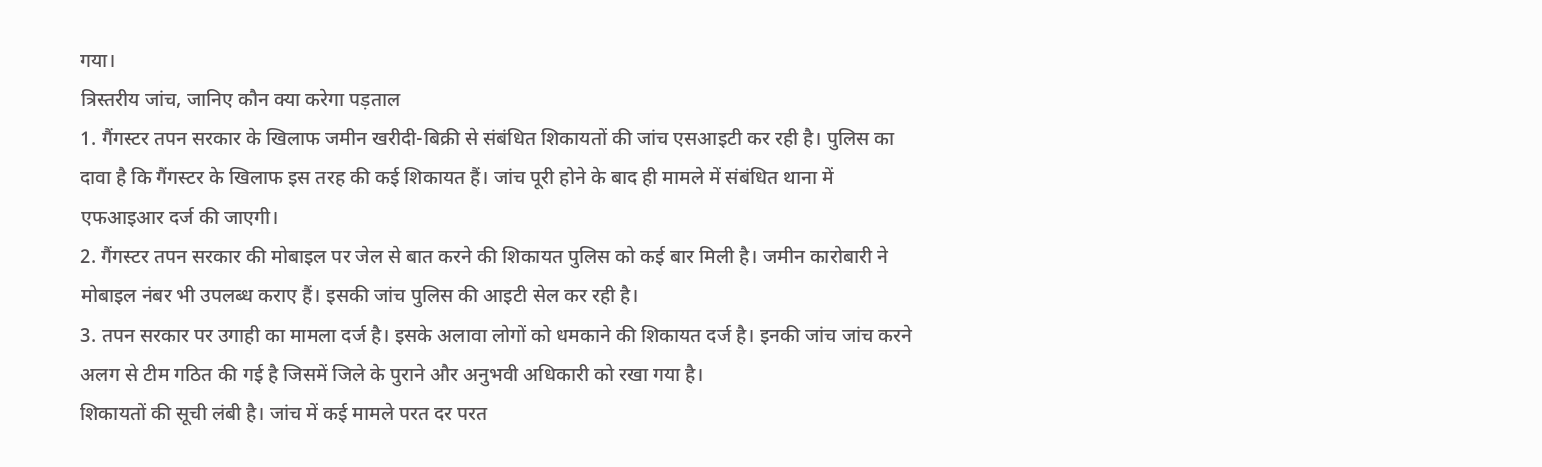गया।
त्रिस्तरीय जांच, जानिए कौन क्या करेगा पड़ताल
1. गैंगस्टर तपन सरकार के खिलाफ जमीन खरीदी-बिक्री से संबंधित शिकायतों की जांच एसआइटी कर रही है। पुलिस का दावा है कि गैंगस्टर के खिलाफ इस तरह की कई शिकायत हैं। जांच पूरी होने के बाद ही मामले में संबंधित थाना में एफआइआर दर्ज की जाएगी।
2. गैंगस्टर तपन सरकार की मोबाइल पर जेल से बात करने की शिकायत पुलिस को कई बार मिली है। जमीन कारोबारी ने मोबाइल नंबर भी उपलब्ध कराए हैं। इसकी जांच पुलिस की आइटी सेल कर रही है।
3. तपन सरकार पर उगाही का मामला दर्ज है। इसके अलावा लोगों को धमकाने की शिकायत दर्ज है। इनकी जांच जांच करने अलग से टीम गठित की गई है जिसमें जिले के पुराने और अनुभवी अधिकारी को रखा गया है।
शिकायतों की सूची लंबी है। जांच में कई मामले परत दर परत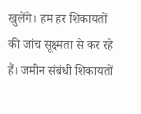खुलेंगे। हम हर शिकायतों की जांच सूक्ष्मता से कर रहे हैं। जमीन संबंधी शिकायतों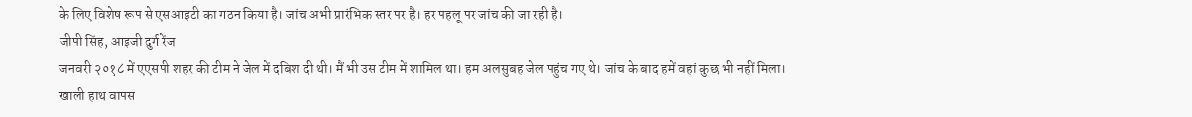के लिए विशेष रूप से एसआइटी का गठन किया है। जांच अभी प्रारंभिक स्तर पर है। हर पहलू पर जांच की जा रही है।
जीपी सिंह, आइजी दुर्ग रेंज
जनवरी २०१८ में एएसपी शहर की टीम ने जेल में दबिश दी थी। मैं भी उस टीम में शामिल था। हम अलसुबह जेल पहुंच गए थे। जांच के बाद हमें वहां कुछ भी नहीं मिला। खाली हाथ वापस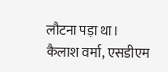लौटना पड़ा था।
कैलाश वर्मा, एसडीएम